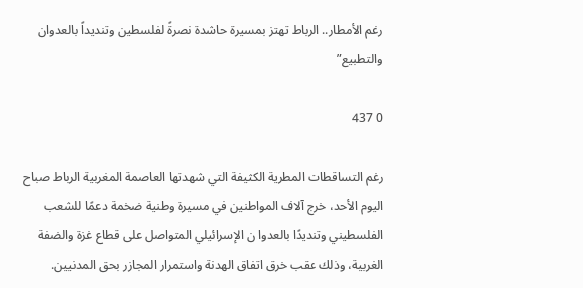رغم الأمطار.. الرباط تهتز بمسيرة حاشدة نصرةً لفلسطين وتنديداً بالعدوان والتطبيع”

0 437

رغم التساقطات المطرية الكثيفة التي شهدتها العاصمة المغربية الرباط صباح اليوم الأحد، خرج آلاف المواطنين في مسيرة وطنية ضخمة دعمًا للشعب الفلسطيني وتنديدًا بالعدوا ن الإسرائيلي المتواصل على قطاع غزة والضفة الغربية، وذلك عقب خرق اتفاق الهدنة واستمرار المجازر بحق المدنيين.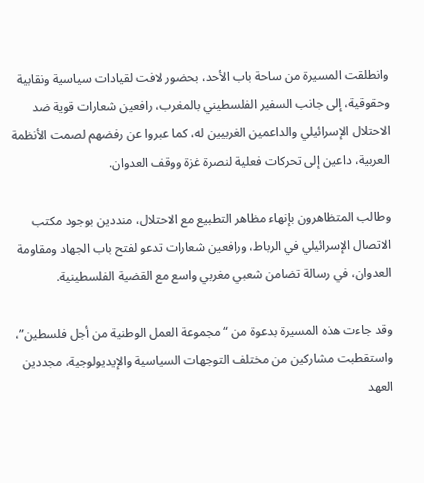وانطلقت المسيرة من ساحة باب الأحد، بحضور لافت لقيادات سياسية ونقابية وحقوقية، إلى جانب السفير الفلسطيني بالمغرب، رافعين شعارات قوية ضد الاحتلال الإسرائيلي والداعمين الغربيين له، كما عبروا عن رفضهم لصمت الأنظمة العربية، داعين إلى تحركات فعلية لنصرة غزة ووقف العدوان.

وطالب المتظاهرون بإنهاء مظاهر التطبيع مع الاحتلال، منددين بوجود مكتب الاتصال الإسرائيلي في الرباط، ورافعين شعارات تدعو لفتح باب الجهاد ومقاومة العدوان، في رسالة تضامن شعبي مغربي واسع مع القضية الفلسطينية.

وقد جاءت هذه المسيرة بدعوة من “مجموعة العمل الوطنية من أجل فلسطين”، واستقطبت مشاركين من مختلف التوجهات السياسية والإيديولوجية، مجددين العهد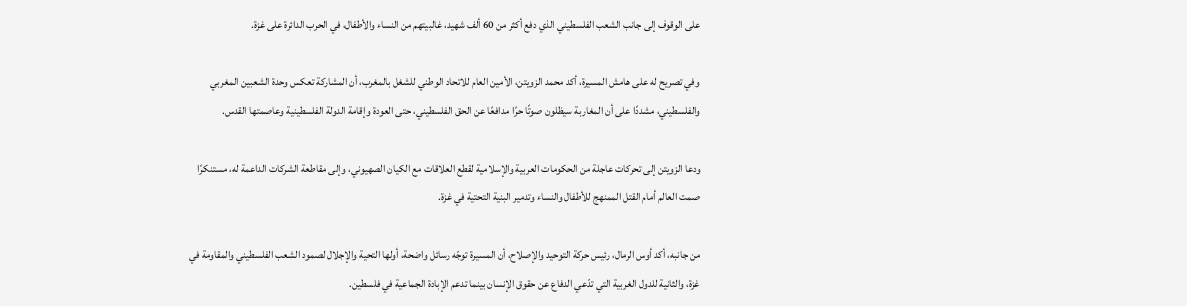على الوقوف إلى جانب الشعب الفلسطيني الذي دفع أكثر من 60 ألف شهيد، غالبيتهم من النساء والأطفال، في الحرب الدائرة على غزة.

وفي تصريح له على هامش المسيرة، أكد محمد الزويتن، الأمين العام للاتحاد الوطني للشغل بالمغرب، أن المشاركة تعكس وحدة الشعبين المغربي والفلسطيني، مشددًا على أن المغاربة سيظلون صوتًا حرًا مدافعًا عن الحق الفلسطيني، حتى العودة وإقامة الدولة الفلسطينية وعاصمتها القدس.

ودعا الزويتن إلى تحركات عاجلة من الحكومات العربية والإسلامية لقطع العلاقات مع الكيان الصهيوني، وإلى مقاطعة الشركات الداعمة له، مستنكرًا صمت العالم أمام القتل الممنهج للأطفال والنساء وتدمير البنية التحتية في غزة.

من جانبه، أكد أوس الرمال، رئيس حركة التوحيد والإصلاح، أن المسيرة توجّه رسائل واضحة، أولها التحية والإجلال لصمود الشعب الفلسطيني والمقاومة في غزة، والثانية للدول الغربية التي تدّعي الدفاع عن حقوق الإنسان بينما تدعم الإبادة الجماعية في فلسطين.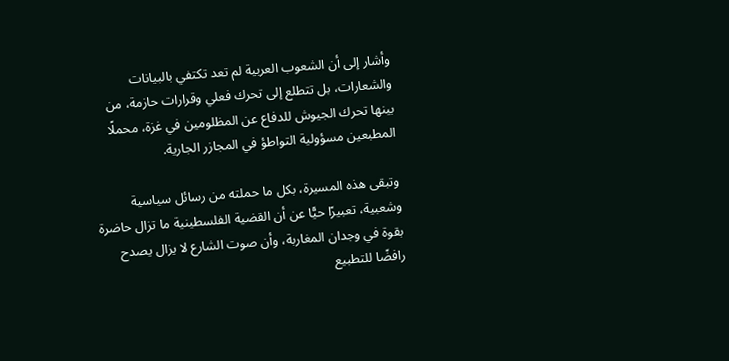وأشار إلى أن الشعوب العربية لم تعد تكتفي بالبيانات والشعارات، بل تتطلع إلى تحرك فعلي وقرارات حازمة، من بينها تحرك الجيوش للدفاع عن المظلومين في غزة، محملًا المطبعين مسؤولية التواطؤ في المجازر الجارية.

وتبقى هذه المسيرة، بكل ما حملته من رسائل سياسية وشعبية، تعبيرًا حيًّا عن أن القضية الفلسطينية ما تزال حاضرة بقوة في وجدان المغاربة، وأن صوت الشارع لا يزال يصدح رافضًا للتطبيع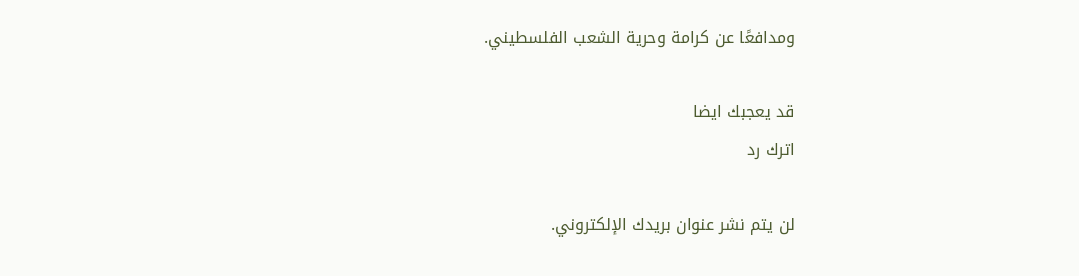ومدافعًا عن كرامة وحرية الشعب الفلسطيني.

قد يعجبك ايضا
اترك رد

لن يتم نشر عنوان بريدك الإلكتروني.